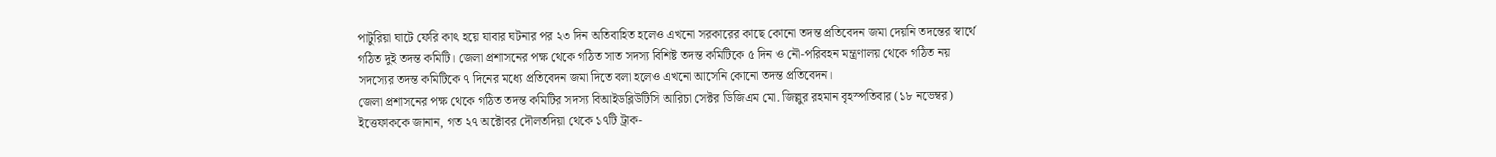পাটুরিয়া ঘাটে ফেরি কাৎ হয়ে যাবার ঘটনার পর ২৩ দিন অতিবাহিত হলেও এখনো সরকারের কাছে কোনো তদন্ত প্রতিবেদন জমা দেয়নি তদন্তের স্বার্থে গঠিত দুই তদন্ত কমিটি। জেলা প্রশাসনের পক্ষ থেকে গঠিত সাত সদস্য বিশিষ্ট তদন্ত কমিটিকে ৫ দিন ও নৌ-পরিবহন মন্ত্রণালয় থেকে গঠিত নয় সদস্যের তদন্ত কমিটিকে ৭ দিনের মধ্যে প্রতিবেদন জমা দিতে বলা হলেও এখনো আসেনি কোনো তদন্ত প্রতিবেদন।
জেলা প্রশাসনের পক্ষ থেকে গঠিত তদন্ত কমিটির সদস্য বিআইডব্লিউটিসি আরিচা সেক্টর ডিজিএম মো. জিল্লুর রহমান বৃহস্পতিবার (১৮ নভেম্বর) ইত্তেফাককে জানান, গত ২৭ অক্টোবর দৌলতদিয়া থেকে ১৭টি ট্রাক-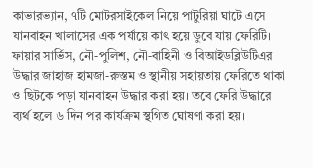কাভারভ্যান, ৭টি মোটরসাইকেল নিয়ে পাটুরিয়া ঘাটে এসে যানবাহন খালাসের এক পর্যায়ে কাৎ হয়ে ডুবে যায় ফেরিটি। ফায়ার সার্ভিস, নৌ-পুলিশ, নৌ-বাহিনী ও বিআইডব্লিউটিএর উদ্ধার জাহাজ হামজা-রুস্তম ও স্থানীয় সহায়তায় ফেরিতে থাকা ও ছিটকে পড়া যানবাহন উদ্ধার করা হয়। তবে ফেরি উদ্ধারে ব্যর্থ হলে ৬ দিন পর কার্যক্রম স্থগিত ঘোষণা করা হয়।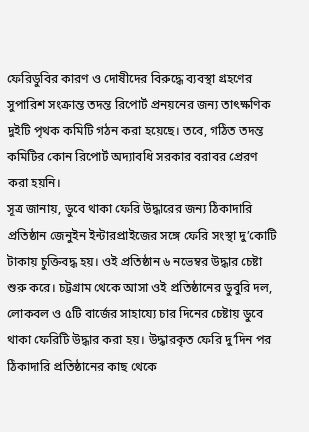ফেরিডুবির কারণ ও দোষীদের বিরুদ্ধে ব্যবস্থা গ্রহণের সুপারিশ সংক্রান্ত তদন্ত রিপোর্ট প্রনয়নের জন্য তাৎক্ষণিক দুইটি পৃথক কমিটি গঠন করা হয়েছে। তবে, গঠিত তদন্ত কমিটির কোন রিপোর্ট অদ্যাবধি সরকার বরাবর প্রেরণ করা হয়নি।
সূত্র জানায়, ডুবে থাকা ফেরি উদ্ধারের জন্য ঠিকাদারি প্রতিষ্ঠান জেনুইন ইন্টারপ্রাইজের সঙ্গে ফেরি সংস্থা দু’কোটি টাকায় চুক্তিবদ্ধ হয়। ওই প্রতিষ্ঠান ৬ নভেম্বর উদ্ধার চেষ্টা শুরু করে। চট্টগ্রাম থেকে আসা ওই প্রতিষ্ঠানের ডুবুরি দল, লোকবল ও ৫টি বার্জের সাহায্যে চার দিনের চেষ্টায় ডুবে থাকা ফেরিটি উদ্ধার করা হয়। উদ্ধারকৃত ফেরি দু’দিন পর ঠিকাদারি প্রতিষ্ঠানের কাছ থেকে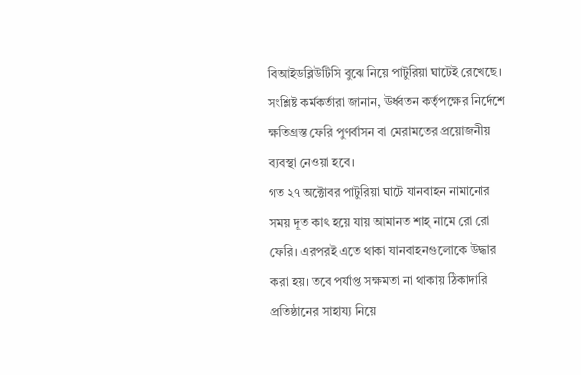বিআইডব্লিউটিসি বুঝে নিয়ে পাটুরিয়া ঘাটেই রেখেছে।
সংশ্লিষ্ট কর্মকর্তারা জানান, ঊর্ধ্বতন কর্তৃপক্ষের নির্দেশে ক্ষতিগ্রস্ত ফেরি পুণর্বাসন বা মেরামতের প্রয়োজনীয় ব্যবস্থা নেওয়া হবে।
গত ২৭ অক্টোবর পাটুরিয়া ঘাটে যানবাহন নামানোর সময় দূত কাৎ হয়ে যায় আমানত শাহ্ নামে রো রো ফেরি। এরপরই এতে থাকা যানবাহনগুলোকে উদ্ধার করা হয়। তবে পর্যাপ্ত সক্ষমতা না থাকায় ঠিকাদারি প্রতিষ্ঠানের সাহায্য নিয়ে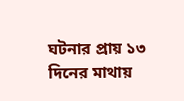ঘটনার প্রায় ১৩ দিনের মাথায়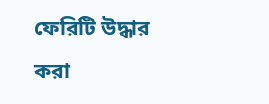ফেরিটি উদ্ধার করা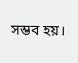সম্ভব হয়।